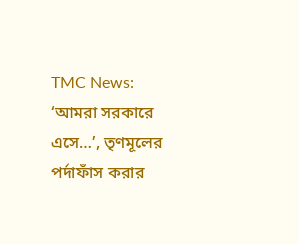TMC News: ‘আমরা সরকারে এসে…’, তৃণমূলের পর্দাফাঁস করার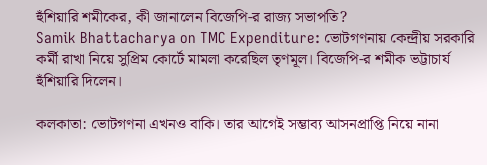হুঁশিয়ারি শমীকের, কী জানালেন বিজেপি-র রাজ্য সভাপতি?
Samik Bhattacharya on TMC Expenditure: ভোটগণনায় কেন্দ্রীয় সরকারি কর্মী রাখা নিয়ে সুপ্রিম কোর্টে মামলা করেছিল তৃণমূল। বিজেপি-র শমীক ভট্টাচার্য হুঁশিয়ারি দিলেন।

কলকাতা: ভোটগণনা এখনও বাকি। তার আগেই সম্ভাব্য আসনপ্রাপ্তি নিয়ে নানা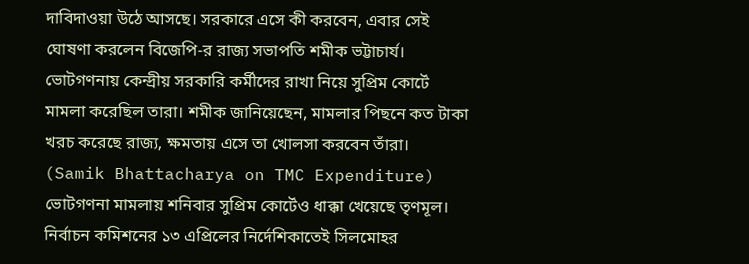দাবিদাওয়া উঠে আসছে। সরকারে এসে কী করবেন, এবার সেই ঘোষণা করলেন বিজেপি-র রাজ্য সভাপতি শমীক ভট্টাচার্য। ভোটগণনায় কেন্দ্রীয় সরকারি কর্মীদের রাখা নিয়ে সুপ্রিম কোর্টে মামলা করেছিল তারা। শমীক জানিয়েছেন, মামলার পিছনে কত টাকা খরচ করেছে রাজ্য, ক্ষমতায় এসে তা খোলসা করবেন তাঁরা। (Samik Bhattacharya on TMC Expenditure)
ভোটগণনা মামলায় শনিবার সুপ্রিম কোর্টেও ধাক্কা খেয়েছে তৃণমূল। নির্বাচন কমিশনের ১৩ এপ্রিলের নির্দেশিকাতেই সিলমোহর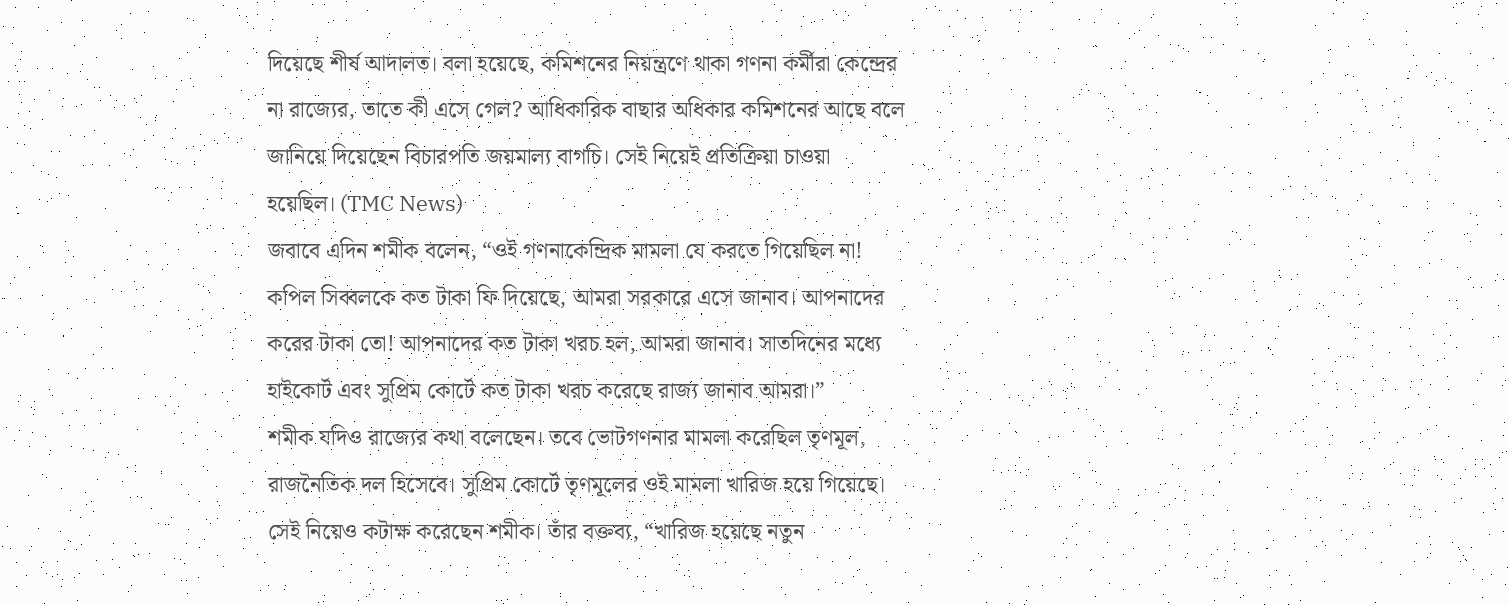দিয়েছে শীর্ষ আদালত। বলা হয়েছে, কমিশনের নিয়ন্ত্রণে থাকা গণনা কর্মীরা কেন্দ্রের না রাজ্যের, তাতে কী এসে গেল? আধিকারিক বাছার অধিকার কমিশনের আছে বলে জানিয়ে দিয়েছেন বিচারপতি জয়মাল্য বাগচি। সেই নিয়েই প্রতিক্রিয়া চাওয়া হয়েছিল। (TMC News)
জবাবে এদিন শমীক বলেন, “ওই গণনাকেন্দ্রিক মামলা যে করতে গিয়েছিল না! কপিল সিব্বলকে কত টাকা ফি দিয়েছে, আমরা সরকারে এসে জানাব। আপনাদের করের টাকা তো! আপনাদের কত টাকা খরচ হল, আমরা জানাব। সাতদিনের মধ্যে হাইকোর্ট এবং সুপ্রিম কোর্টে কত টাকা খরচ করেছে রাজ্য জানাব আমরা।”
শমীক যদিও রাজ্যের কথা বলেছেন। তবে ভোটগণনার মামলা করেছিল তৃণমূল, রাজনৈতিক দল হিসেবে। সুপ্রিম কোর্টে তৃণমূলের ওই মামলা খারিজ হয়ে গিয়েছে। সেই নিয়েও কটাক্ষ করেছেন শমীক। তাঁর বক্তব্য, “খারিজ হয়েছে নতুন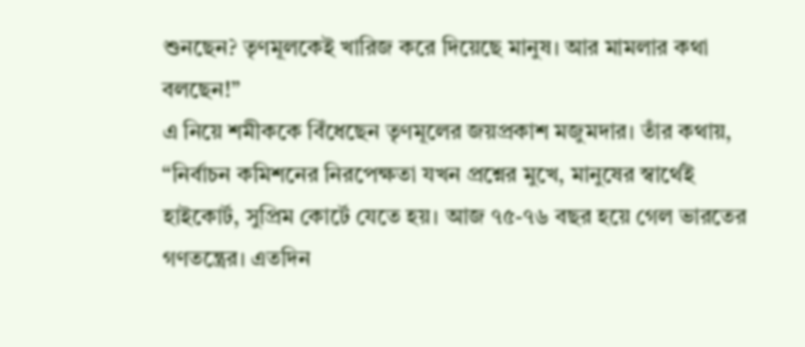শুনছেন? তৃণমূলকেই খারিজ করে দিয়েছে মানুষ। আর মামলার কথা বলছেন!”
এ নিয়ে শমীককে বিঁধেছেন তৃণমূলের জয়প্রকাশ মজুমদার। তাঁর কথায়, “নির্বাচন কমিশনের নিরপেক্ষতা যখন প্রশ্নের মুখে, মানুষের স্বার্থেই হাইকোর্ট, সুপ্রিম কোর্টে যেতে হয়। আজ ৭৫-৭৬ বছর হয়ে গেল ভারতের গণতন্ত্রের। এতদিন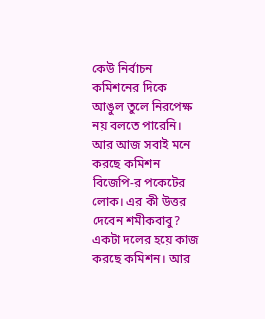কেউ নির্বাচন কমিশনের দিকে আঙুল তুলে নিরপেক্ষ নয় বলতে পারেনি। আর আজ সবাই মনে করছে কমিশন বিজেপি-র পকেটের লোক। এর কী উত্তর দেবেন শমীকবাবু? একটা দলের হয়ে কাজ করছে কমিশন। আর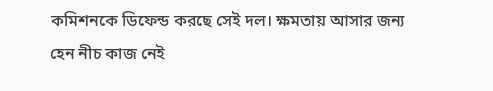কমিশনকে ডিফেন্ড করছে সেই দল। ক্ষমতায় আসার জন্য হেন নীচ কাজ নেই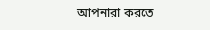আপনারা করতে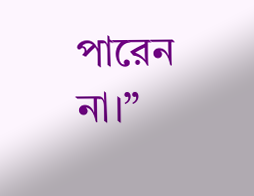পারেন না।”